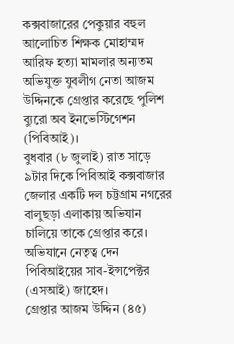কক্সবাজারের পেকুয়ার বহুল আলোচিত শিক্ষক মোহাম্মদ আরিফ হত্যা মামলার অন্যতম অভিযুক্ত যুবলীগ নেতা আজম উদ্দিনকে গ্রেপ্তার করেছে পুলিশ ব্যুরো অব ইনভেস্টিগেশন (পিবিআই)।
বুধবার (৮ জুলাই) রাত সাড়ে ৯টার দিকে পিবিআই কক্সবাজার জেলার একটি দল চট্টগ্রাম নগরের বালুছড়া এলাকায় অভিযান চালিয়ে তাকে গ্রেপ্তার করে। অভিযানে নেতৃত্ব দেন পিবিআইয়ের সাব-ইন্সপেক্টর (এসআই) জাহেদ।
গ্রেপ্তার আজম উদ্দিন (৪৫)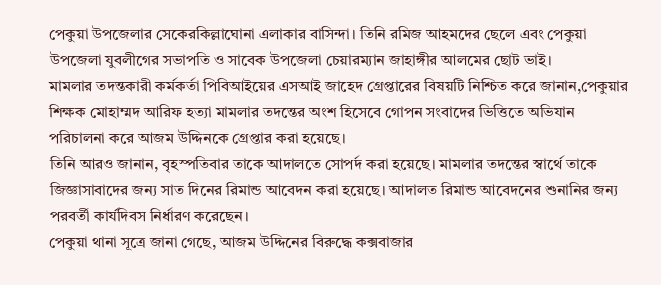পেকুয়া উপজেলার সেকেরকিল্লাঘোনা এলাকার বাসিন্দা। তিনি রমিজ আহমদের ছেলে এবং পেকুয়া উপজেলা যুবলীগের সভাপতি ও সাবেক উপজেলা চেয়ারম্যান জাহাঙ্গীর আলমের ছোট ভাই।
মামলার তদন্তকারী কর্মকর্তা পিবিআইয়ের এসআই জাহেদ গ্রেপ্তারের বিষয়টি নিশ্চিত করে জানান,পেকুয়ার শিক্ষক মোহাম্মদ আরিফ হত্যা মামলার তদন্তের অংশ হিসেবে গোপন সংবাদের ভিত্তিতে অভিযান পরিচালনা করে আজম উদ্দিনকে গ্রেপ্তার করা হয়েছে।
তিনি আরও জানান, বৃহস্পতিবার তাকে আদালতে সোপর্দ করা হয়েছে। মামলার তদন্তের স্বার্থে তাকে জিজ্ঞাসাবাদের জন্য সাত দিনের রিমান্ড আবেদন করা হয়েছে। আদালত রিমান্ড আবেদনের শুনানির জন্য পরবর্তী কার্যদিবস নির্ধারণ করেছেন।
পেকুয়া থানা সূত্রে জানা গেছে, আজম উদ্দিনের বিরুদ্ধে কক্সবাজার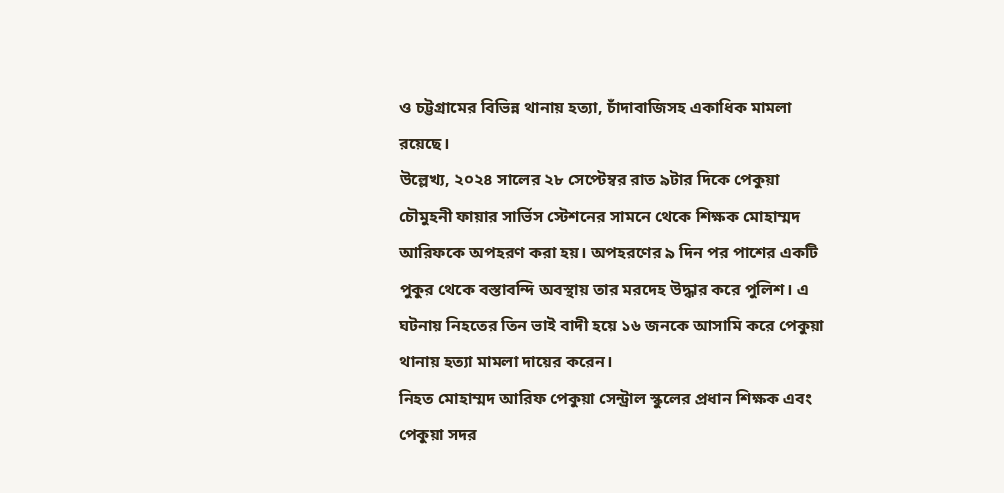ও চট্টগ্রামের বিভিন্ন থানায় হত্যা, চাঁদাবাজিসহ একাধিক মামলা রয়েছে।
উল্লেখ্য, ২০২৪ সালের ২৮ সেপ্টেম্বর রাত ৯টার দিকে পেকুয়া চৌমুহনী ফায়ার সার্ভিস স্টেশনের সামনে থেকে শিক্ষক মোহাম্মদ আরিফকে অপহরণ করা হয়। অপহরণের ৯ দিন পর পাশের একটি পুকুর থেকে বস্তাবন্দি অবস্থায় তার মরদেহ উদ্ধার করে পুলিশ। এ ঘটনায় নিহতের তিন ভাই বাদী হয়ে ১৬ জনকে আসামি করে পেকুয়া থানায় হত্যা মামলা দায়ের করেন।
নিহত মোহাম্মদ আরিফ পেকুয়া সেন্ট্রাল স্কুলের প্রধান শিক্ষক এবং পেকুয়া সদর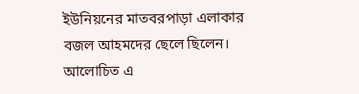ইউনিয়নের মাতবরপাড়া এলাকার বজল আহমদের ছেলে ছিলেন। আলোচিত এ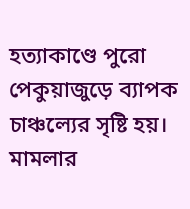হত্যাকাণ্ডে পুরো পেকুয়াজুড়ে ব্যাপক চাঞ্চল্যের সৃষ্টি হয়। মামলার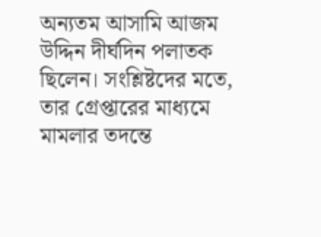অন্যতম আসামি আজম উদ্দিন দীর্ঘদিন পলাতক ছিলেন। সংশ্লিষ্টদের মতে, তার গ্রেপ্তারের মাধ্যমে মামলার তদন্তে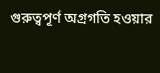গুরুত্বপূর্ণ অগ্রগতি হওয়ার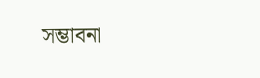সম্ভাবনা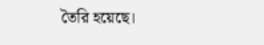তৈরি হয়েছে।